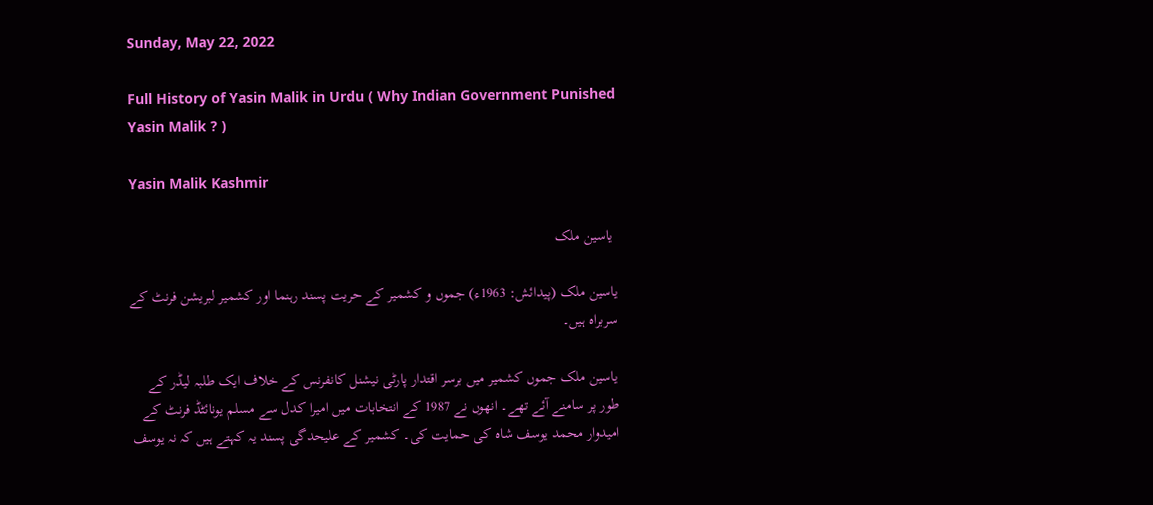Sunday, May 22, 2022

Full History of Yasin Malik in Urdu ( Why Indian Government Punished Yasin Malik ? )

Yasin Malik Kashmir

 یاسین ملک

یاسین ملک (پیدائش: 1963ء) جموں و کشمیر کے حریت پسند رہنما اور کشمیر لبریشن فرنٹ کے سربراہ ہیں۔

یاسین ملک جموں کشمیر میں برسر اقتدار پارٹی نیشنل کانفرنس کے خلاف ایک طلبہ لیڈر کے طور پر سامنے آئے تھے۔ انھوں نے 1987 کے انتخابات میں امیرا کدل سے مسلم یونائٹڈ فرنٹ کے امیدوار محمد یوسف شاہ کی حمایت کی۔ کشمیر کے علیحدگی پسند یہ کہتے ہیں کہ نہ یوسف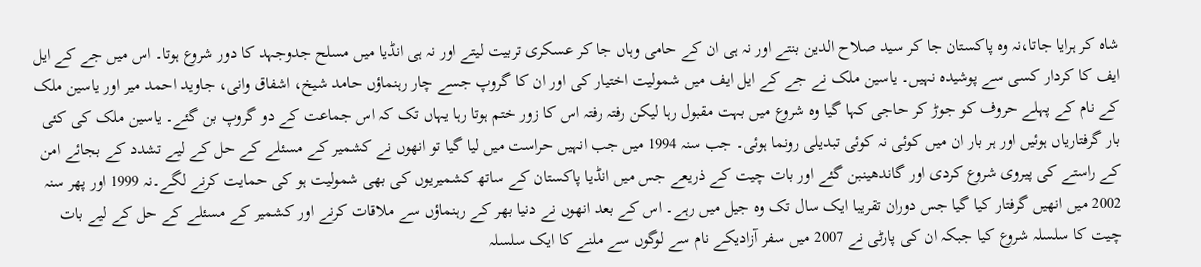شاہ کر ہرایا جاتا،نہ وہ پاکستان جا کر سید صلاح الدین بنتے اور نہ ہی ان کے حامی وہاں جا کر عسکری تربیت لیتے اور نہ ہی انڈیا میں مسلح جدوجہد کا دور شروع ہوتا۔ اس میں جے کے ایل ایف کا کردار کسی سے پوشیدہ نہیں۔ یاسین ملک نے جے کے ایل ایف میں شمولیت اختیار کی اور ان کا گروپ جسے چار رہنماؤں حامد شیخ، اشفاق وانی، جاوید احمد میر اور یاسین ملک کے نام کے پہلے حروف کو جوڑ کر حاجی کہا گیا وہ شروع میں بہت مقبول رہا لیکن رفتہ رفتہ اس کا زور ختم ہوتا رہا یہاں تک کہ اس جماعت کے دو گروپ بن گئے۔ یاسین ملک کی کئی بار گرفتاریاں ہوئیں اور ہر بار ان میں کوئی نہ کوئی تبدیلی رونما ہوئی۔ جب سنہ 1994 میں جب انہیں حراست میں لیا گیا تو انھوں نے کشمیر کے مسئلے کے حل کے لیے تشدد کے بجائے امن کے راستے کی پیروی شروع کردی اور گاندھینبن گئے اور بات چیت کے ذریعے جس میں انڈیا پاکستان کے ساتھ کشمیریوں کی بھی شمولیت ہو کی حمایت کرنے لگے۔نہ 1999 اور پھر سنہ 2002 میں انھیں گرفتار کیا گیا جس دوران تقریبا ایک سال تک وہ جیل میں رہے۔ اس کے بعد انھوں نے دنیا بھر کے رہنماؤں سے ملاقات کرنے اور کشمیر کے مسئلے کے حل کے لیے بات چیت کا سلسلہ شروع کیا جبکہ ان کی پارٹی نے 2007 میں سفر آزادیکے نام سے لوگوں سے ملنے کا ایک سلسلہ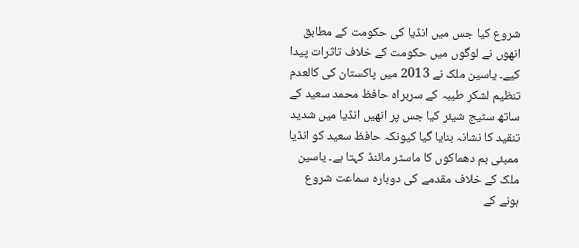شروع کیا جس میں انڈیا کی حکومت کے مطابق انھوں نے لوگوں میں حکومت کے خلاف تاثرات پیدا کیے۔ یاسین ملک نے 2013 میں پاکستان کی کالعدم تنظیم لشکر طیبہ کے سربراہ حافظ محمد سعید کے ساتھ سٹیج شیئر کیا جس پر انھیں انڈیا میں شدید تنقید کا نشانہ بنایا گیا کیونکہ حافظ سعید کو انڈیا ممبئی بم دھماکوں کا ماسٹر مائنڈ کہتا ہے۔ یاسین ملک کے خلاف مقدمے کی دوبارہ سماعت شروع ہونے کے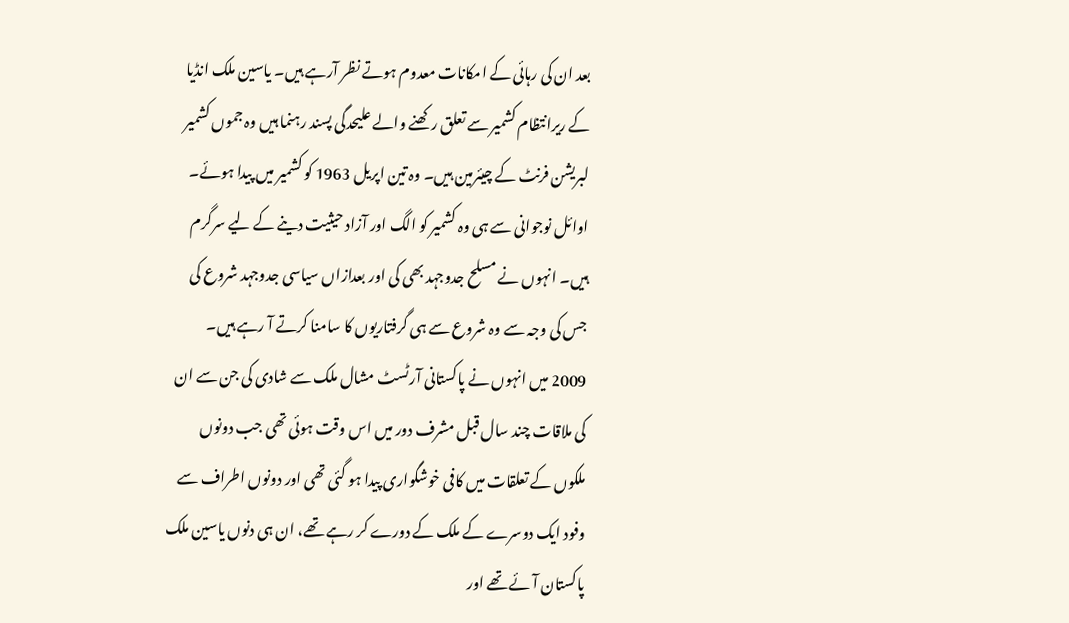بعد ان کی رہائی کے امکانات معدوم ہوتے نظر آرہے ہیں۔ یاسین ملک انڈیا کے ریرانتظام کشمیر سے تعلق رکھنے والے علیحدگی پسند رہنما ہیں وہ جموں کشمیر لبریشن فرنٹ کے چیئرمین ہیں۔ وہ تین اپریل 1963 کو کشمیر میں پیدا ہوئے۔ اوائل نوجوانی سے ہی وہ کشمیر کو الگ اور آزاد حیثیت دینے کے لیے سرگرم ہیں۔ انہوں نے مسلح جدوجہد بھی کی اور بعدازاں سیاسی جدوجہد شروع کی جس کی وجہ سے وہ شروع سے ہی گرفتاریوں کا سامنا کرتے آ رہے ہیں۔ 2009 میں انہوں نے پاکستانی آرٹسٹ مشال ملک سے شادی کی جن سے ان کی ملاقات چند سال قبل مشرف دور میں اس وقت ہوئی تھی جب دونوں ملکوں کے تعلقات میں کافی خوشگواری پیدا ہو گئی تھی اور دونوں اطراف سے وفود ایک دوسرے کے ملک کے دورے کر رہے تھے، ان ہی دنوں یاسین ملک پاکستان آئے تھے اور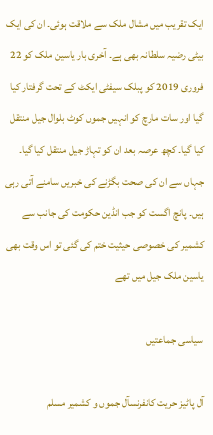ایک تقریب میں مشال ملک سے ملاقت ہوئی۔ ان کی ایک بیٹی رضیہ سلطانہ بھی ہے۔ آخری بار یاسین ملک کو 22 فروری 2019 کو پبلک سیفٹی ایکٹ کے تحت گرفتار کیا گیا اور سات مارچ کو انہیں جموں کوٹ بلوال جیل منتقل کیا گیا۔ کچھ عرصہ بعد ان کو تہاڑ جیل منتقل کیا گیا۔ جہاں سے ان کی صحت بگڑنے کی خبریں سامنے آتی رہی ہیں۔ پانچ اگست کو جب انڈین حکومت کی جانب سے کشمیر کی خصوصی حیثیت ختم کی گئی تو اس وقت بھی یاسین ملک جیل میں تھے

سیاسی جماعتیں

آل پاٹیز حریت کانفرنسآل جموں و کشمیر مسلم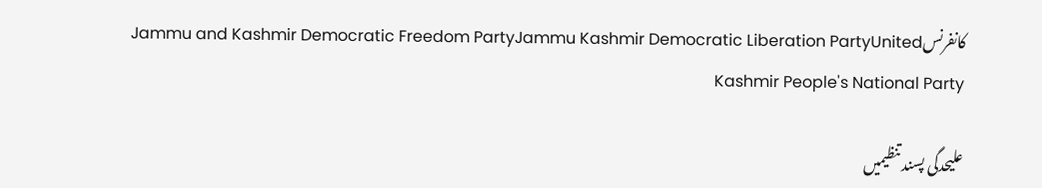کانفرنسJammu and Kashmir Democratic Freedom PartyJammu Kashmir Democratic Liberation PartyUnited Kashmir People's National Party

علیحدگی پسند تنظیمیں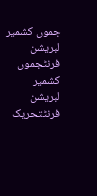جموں کشمیر لبریشن فرنٹجموں کشمیر لبریشن فرنٹتحریک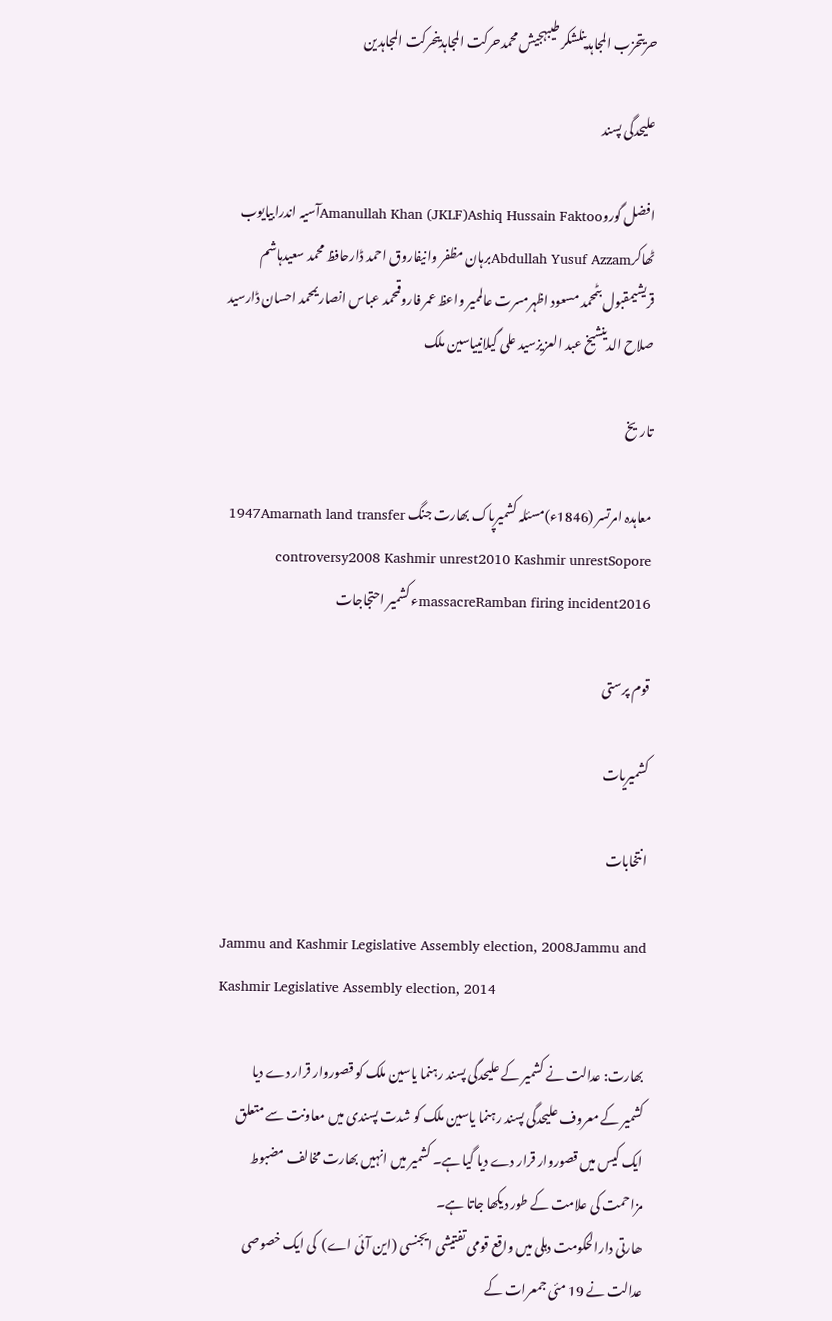حریتحزب المجاہدینلشکر طیبہجیش محمدحرکت المجاہدینحرکت المجاہدین

علیحدگی پسند

افضل گوروAmanullah Khan (JKLF)Ashiq Hussain Faktooآسیہ اندرابیایوب ٹھاکرAbdullah Yusuf Azzamبرہان مظفر وانیفاروق احمد ڈارحافظ محمد سعیدہاشم قریشیمقبول بٹمحمد مسعود اظہرمسرت عالممیر واعظ عمر فاروقمحمد عباس انصاریمحمد احسان ڈارسید صلاح الدینشیخ عبد العزیزسید علی گیلانییاسین ملک

تاریخ

معاہدہ امرتسر (1846ء)مسئلہ کشمیرپاک بھارت جنگ 1947Amarnath land transfer controversy2008 Kashmir unrest2010 Kashmir unrestSopore massacreRamban firing incident2016ء کشمیر احتجاجات

قوم پرستی

کشمیریات

انتخابات

Jammu and Kashmir Legislative Assembly election, 2008Jammu and Kashmir Legislative Assembly election, 2014

بھارت: عدالت نے کشمیر کے علیحدگی پسند رہنما یاسین ملک کو قصوروار قرار دے دیا
کشمیر کے معروف علیحدگی پسند رہنما یاسین ملک کو شدت پسندی میں معاونت سے متعلق ایک کیس میں قصوروار قرار دے دیا گیا ہے۔ کشمیر میں انہیں بھارت مخالف مضبوط مزاحمت کی علامت کے طور دیکھا جاتا ہے۔
ھارتی دارالحکومت دہلی میں واقع قومی تفتیشی ایجنسی (این آئی اے)  کی ایک خصوصی عدالت نے 19 مئی جمعرات کے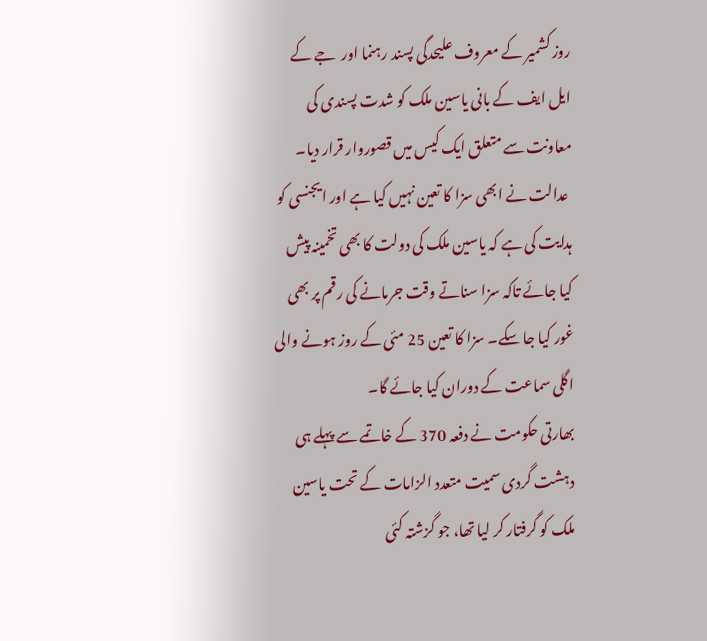روز کشمیر کے معروف علیحدگی پسند رہنما اور  جے کے ایل ایف کے بانی یاسین ملک کو شدت پسندی کی معاونت سے متعلق ایک کیس میں قصوروار قرار دیا۔
 عدالت نے ابھی سزا کا تعین نہیں کیا ہے اور ایجنسی کو ہدایت کی ہے کہ یاسین ملک کی دولت کا بھی تخمینہ پیش کیا جائے تاکہ سزا سناتے وقت جرمانے کی رقم پر بھی غور کیا جا سکے۔ سزا کا تعین 25 مئی کے روز ہونے والی اگلی سماعت کے دوران کیا جائے گا۔
بھارتی حکومت نے دفعہ 370 کے خاتمے سے پہلے ہی دہشت گردی سمیت متعدد الزامات کے تحت یاسین ملک کو گرفتار کر لیا تھا، جو گزشتہ کئی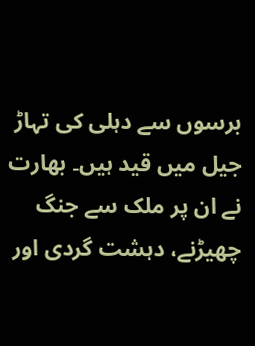برسوں سے دہلی کی تہاڑ جیل میں قید ہیں۔ بھارت نے ان پر ملک سے جنگ چھیڑنے، دہشت گردی اور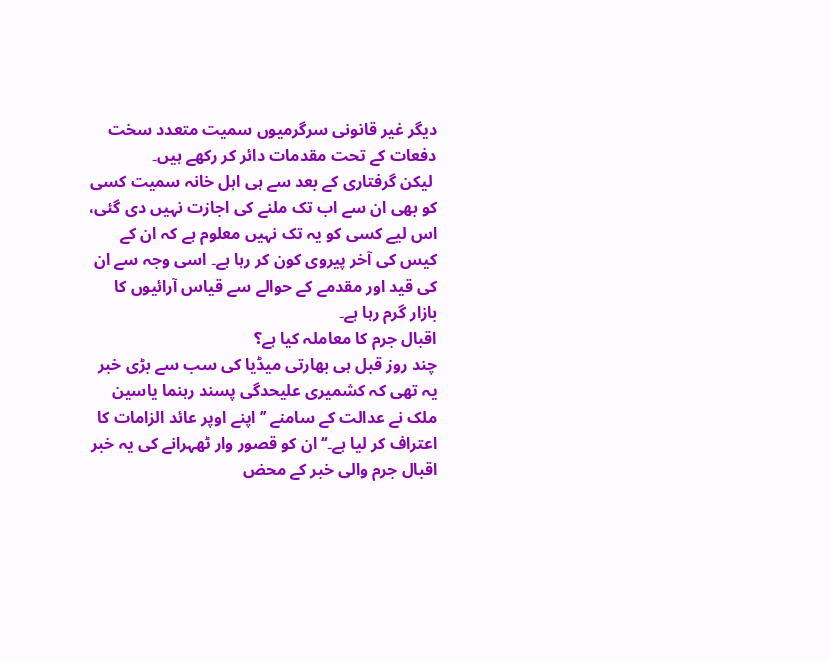دیگر غیر قانونی سرگرمیوں سمیت متعدد سخت دفعات کے تحت مقدمات دائر کر رکھے ہیں۔
 لیکن گرفتاری کے بعد سے ہی اہل خانہ سمیت کسی کو بھی ان سے اب تک ملنے کی اجازت نہیں دی گئی، اس لیے کسی کو یہ تک نہیں معلوم ہے کہ ان کے کیس کی آخر پیروی کون کر رہا ہے۔ اسی وجہ سے ان کی قید اور مقدمے کے حوالے سے قیاس آرائیوں کا بازار گرم رہا ہے۔
اقبال جرم کا معاملہ کیا ہے؟
چند روز قبل ہی بھارتی میڈیا کی سب سے بڑی خبر یہ تھی کہ کشمیری علیحدگی پسند رہنما یاسین ملک نے عدالت کے سامنے ’’اپنے اوپر عائد الزامات کا اعتراف کر لیا ہے۔‘‘ ان کو قصور وار ٹھہرانے کی یہ خبر اقبال جرم والی خبر کے محض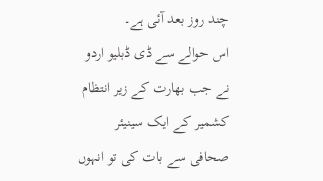چند روز بعد آئی ہے۔
اس حوالے سے ڈی ڈبلیو اردو نے جب بھارت کے زیر انتظام  کشمیر کے ایک سینیئر صحافی سے بات کی تو انہوں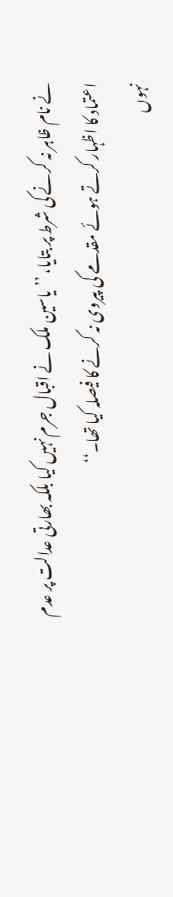نے نام ظاہر نہ کرنے کی شرط پر بتایا، ’’یاسین ملک نے اقبال جرم نہیں کیا بلکہ بھارتی عدالت پر عدم اعتماد کا اظہار کرتے ہوئے مقدمے کی پیروی نہ کرنے کا فیصلہ کیا تھا۔‘‘
نہوں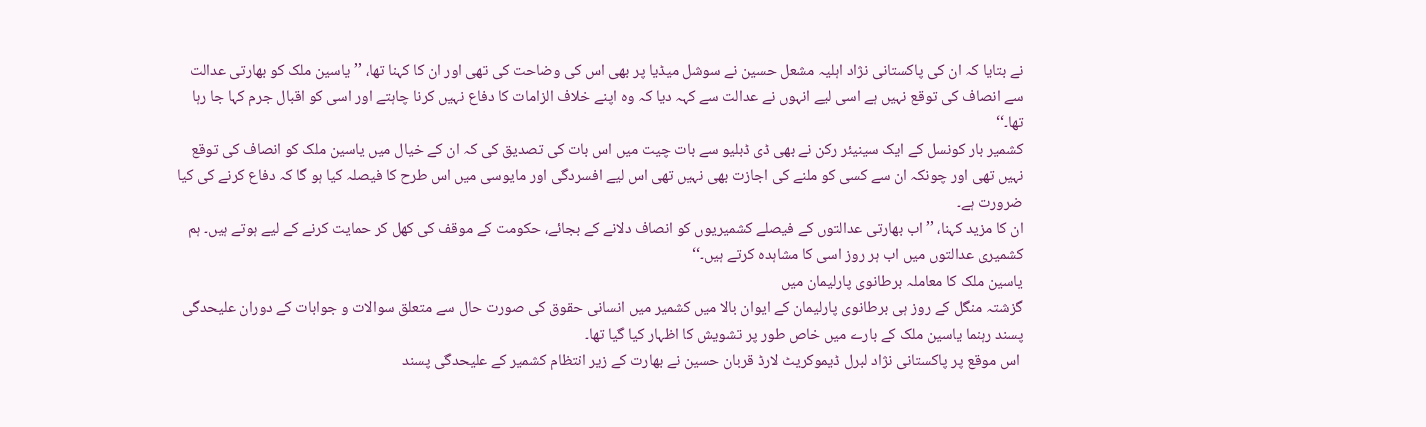نے بتایا کہ ان کی پاکستانی نژاد اہلیہ مشعل حسین نے سوشل میڈیا پر بھی اس کی وضاحت کی تھی اور ان کا کہنا تھا، ’’یاسین ملک کو بھارتی عدالت سے انصاف کی توقع نہیں ہے اسی لیے انہوں نے عدالت سے کہہ دیا کہ وہ اپنے خلاف الزامات کا دفاع نہیں کرنا چاہتے اور اسی کو اقبال جرم کہا جا رہا تھا۔‘‘
کشمیر بار کونسل کے ایک سینیئر رکن نے بھی ڈی ڈبلیو سے بات چیت میں اس بات کی تصدیق کی کہ ان کے خیال میں یاسین ملک کو انصاف کی توقع نہیں تھی اور چونکہ ان سے کسی کو ملنے کی اجازت بھی نہیں تھی اس لیے افسردگی اور مایوسی میں اس طرح کا فیصلہ کیا ہو گا کہ دفاع کرنے کی کیا ضرورت ہے۔
ان کا مزید کہنا، ’’اب بھارتی عدالتوں کے فیصلے کشمیریوں کو انصاف دلانے کے بجائے، حکومت کے موقف کی کھل کر حمایت کرنے کے لیے ہوتے ہیں۔ ہم کشمیری عدالتوں میں اب ہر روز اسی کا مشاہدہ کرتے ہیں۔‘‘
یاسین ملک کا معاملہ برطانوی پارلیمان میں
گزشتہ منگل کے روز ہی برطانوی پارلیمان کے ایوان بالا میں کشمیر میں انسانی حقوق کی صورت حال سے متعلق سوالات و جوابات کے دوران علیحدگی پسند رہنما یاسین ملک کے بارے میں خاص طور پر تشویش کا اظہار کیا گیا تھا۔
 اس موقع پر پاکستانی نژاد لبرل ڈیموکریٹ لارڈ قربان حسین نے بھارت کے زیر انتظام کشمیر کے علیحدگی پسند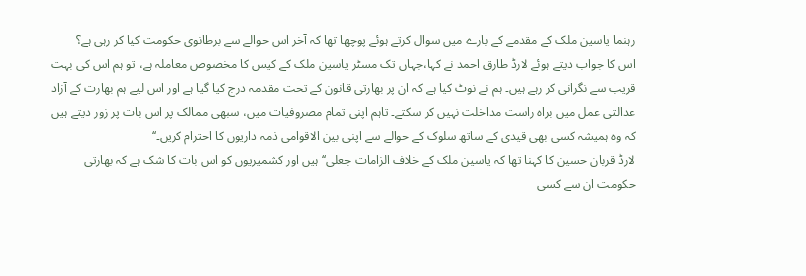رہنما یاسین ملک کے مقدمے کے بارے میں سوال کرتے ہوئے پوچھا تھا کہ آخر اس حوالے سے برطانوی حکومت کیا کر رہی ہے؟
اس کا جواب دیتے ہوئے لارڈ طارق احمد نے کہا،جہاں تک مسٹر یاسین ملک کے کیس کا مخصوص معاملہ ہے، تو ہم اس کی بہت قریب سے نگرانی کر رہے ہیں۔ ہم نے نوٹ کیا ہے کہ ان پر بھارتی قانون کے تحت مقدمہ درج کیا گیا ہے اور اس لیے ہم بھارت کے آزاد عدالتی عمل میں براہ راست مداخلت نہیں کر سکتے۔ تاہم اپنی تمام مصروفیات میں، سبھی ممالک پر اس بات پر زور دیتے ہیں کہ وہ ہمیشہ کسی بھی قیدی کے ساتھ سلوک کے حوالے سے اپنی بین الاقوامی ذمہ داریوں کا احترام کریں۔‘‘
لارڈ قربان حسین کا کہنا تھا کہ یاسین ملک کے خلاف الزامات جعلی‘‘ ہیں اور کشمیریوں کو اس بات کا شک ہے کہ بھارتی حکومت ان سے کسی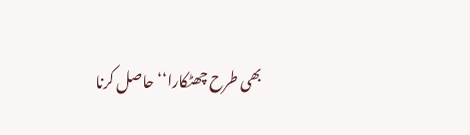بھی طرح چھٹکارا‘‘ حاصل کرنا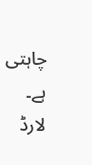چاہتی ہے۔
لارڈ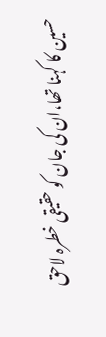حسین کا کہنا تھا،ان کی جان کو حقیقی خطرہ لاحق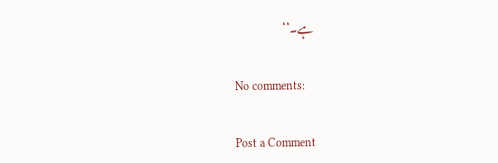ہے۔‘‘

No comments:

Post a Comment